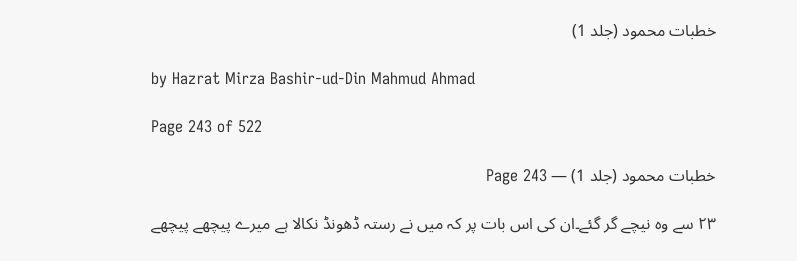خطبات محمود (جلد 1)

by Hazrat Mirza Bashir-ud-Din Mahmud Ahmad

Page 243 of 522

خطبات محمود (جلد 1) — Page 243

۲۳ سے وہ نیچے گر گئے۔ان کی اس بات پر کہ میں نے رستہ ڈھونڈ نکالا ہے میرے پیچھے پیچھے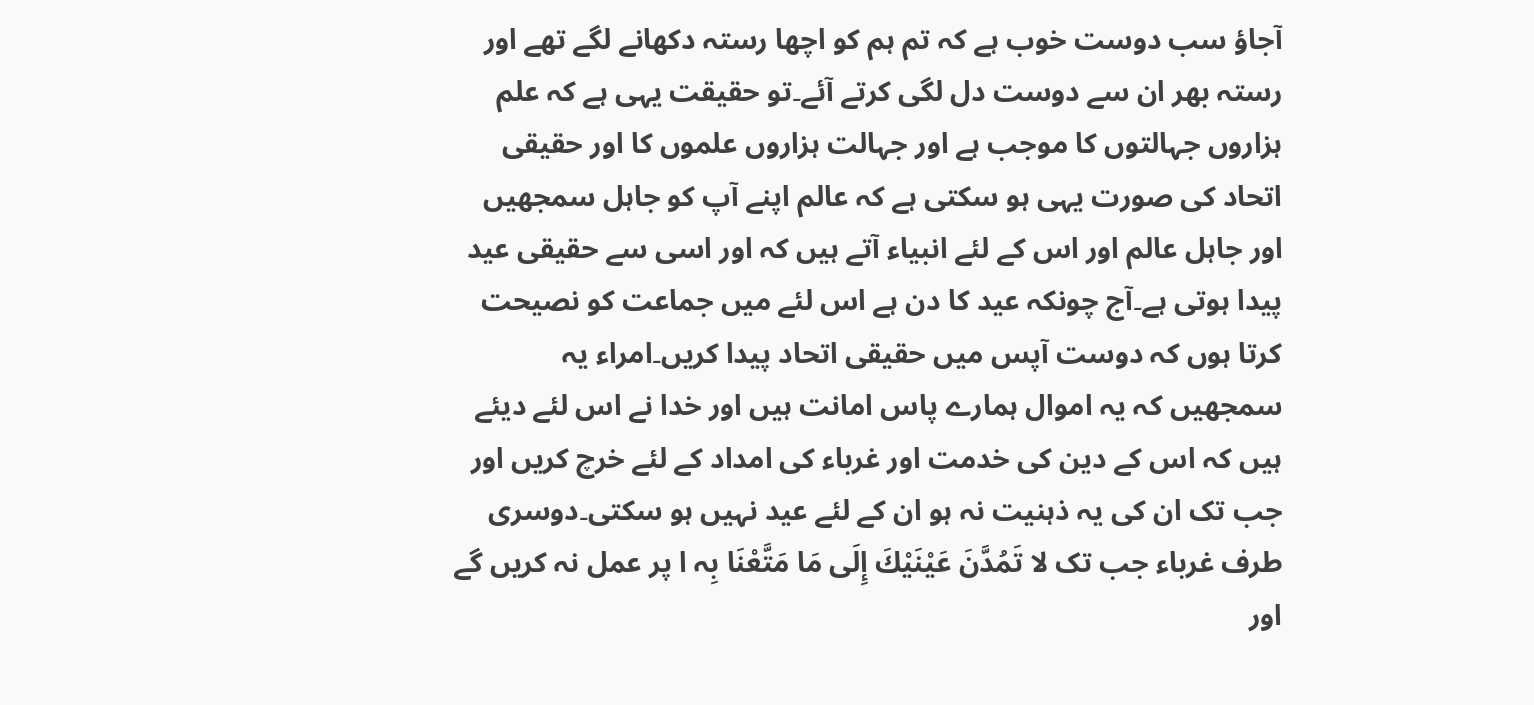آجاؤ سب دوست خوب ہے کہ تم ہم کو اچھا رستہ دکھانے لگے تھے اور رستہ بھر ان سے دوست دل لگی کرتے آئے۔تو حقیقت یہی ہے کہ علم ہزاروں جہالتوں کا موجب ہے اور جہالت ہزاروں علموں کا اور حقیقی اتحاد کی صورت یہی ہو سکتی ہے کہ عالم اپنے آپ کو جاہل سمجھیں اور جاہل عالم اور اس کے لئے انبیاء آتے ہیں کہ اور اسی سے حقیقی عید پیدا ہوتی ہے۔آج چونکہ عید کا دن ہے اس لئے میں جماعت کو نصیحت کرتا ہوں کہ دوست آپس میں حقیقی اتحاد پیدا کریں۔امراء یہ سمجھیں کہ یہ اموال ہمارے پاس امانت ہیں اور خدا نے اس لئے دیئے ہیں کہ اس کے دین کی خدمت اور غرباء کی امداد کے لئے خرچ کریں اور جب تک ان کی یہ ذہنیت نہ ہو ان کے لئے عید نہیں ہو سکتی۔دوسری طرف غرباء جب تک لا تَمُدَّنَ عَيْنَيْكَ إِلَى مَا مَتَّعْنَا بِہ ا پر عمل نہ کریں گے اور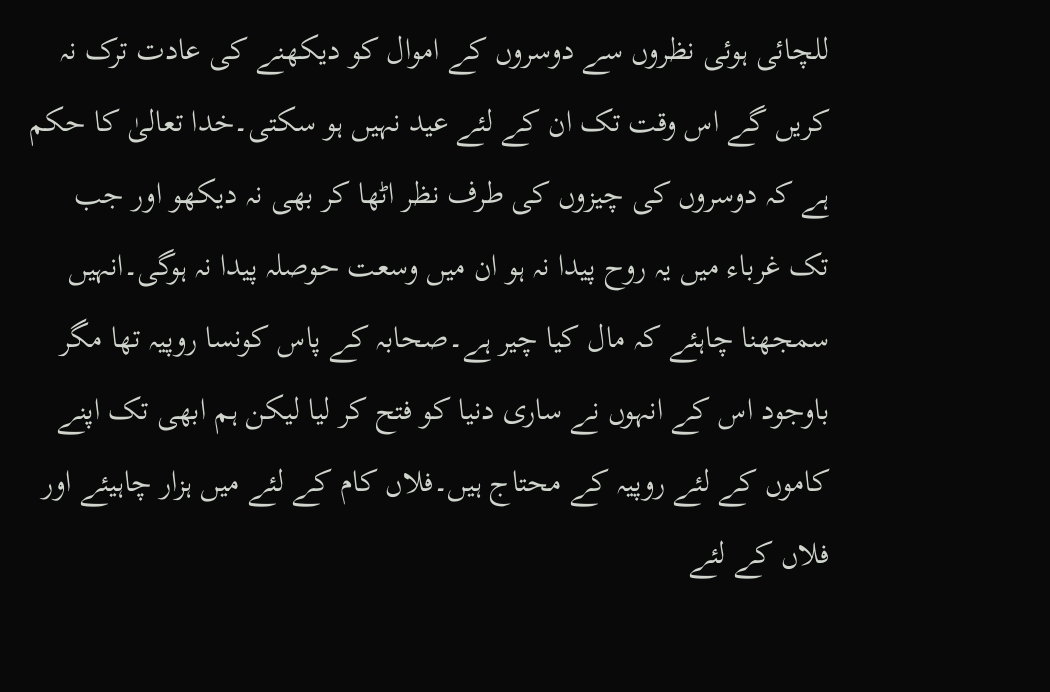للچائی ہوئی نظروں سے دوسروں کے اموال کو دیکھنے کی عادت ترک نہ کریں گے اس وقت تک ان کے لئے عید نہیں ہو سکتی۔خدا تعالیٰ کا حکم ہے کہ دوسروں کی چیزوں کی طرف نظر اٹھا کر بھی نہ دیکھو اور جب تک غرباء میں یہ روح پیدا نہ ہو ان میں وسعت حوصلہ پیدا نہ ہوگی۔انہیں سمجھنا چاہئے کہ مال کیا چیر ہے۔صحابہ کے پاس کونسا روپیہ تھا مگر باوجود اس کے انہوں نے ساری دنیا کو فتح کر لیا لیکن ہم ابھی تک اپنے کاموں کے لئے روپیہ کے محتاج ہیں۔فلاں کام کے لئے میں ہزار چاہیئے اور فلاں کے لئے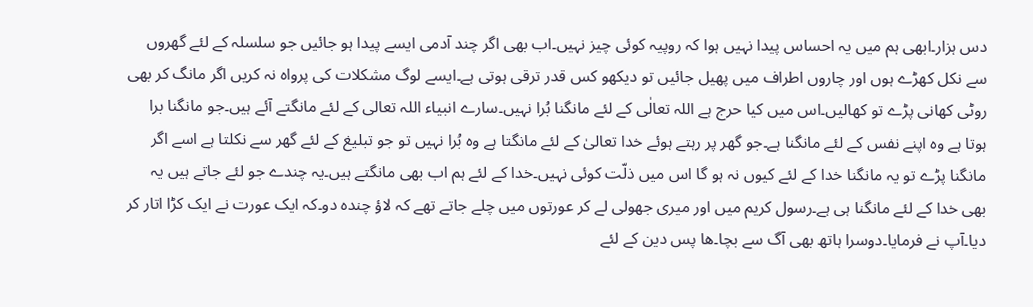دس ہزار۔ابھی ہم میں یہ احساس پیدا نہیں ہوا کہ روپیہ کوئی چیز نہیں۔اب بھی اگر چند آدمی ایسے پیدا ہو جائیں جو سلسلہ کے لئے گھروں سے نکل کھڑے ہوں اور چاروں اطراف میں پھیل جائیں تو دیکھو کس قدر ترقی ہوتی ہے۔ایسے لوگ مشکلات کی پرواہ نہ کریں اگر مانگ کر بھی روٹی کھانی پڑے تو کھالیں۔اس میں کیا حرج ہے اللہ تعالٰی کے لئے مانگنا بُرا نہیں۔سارے انبیاء اللہ تعالی کے لئے مانگتے آئے ہیں۔جو مانگنا برا ہوتا ہے وہ اپنے نفس کے لئے مانگنا ہے۔جو گھر پر رہتے ہوئے خدا تعالیٰ کے لئے مانگتا ہے وہ بُرا نہیں تو جو تبلیغ کے لئے گھر سے نکلتا ہے اسے اگر مانگنا پڑے تو یہ مانگنا خدا کے لئے کیوں نہ ہو گا اس میں ذلّت کوئی نہیں۔خدا کے لئے ہم اب بھی مانگتے ہیں۔یہ چندے جو لئے جاتے ہیں یہ بھی خدا کے لئے مانگنا ہی ہے۔رسول کریم میں اور میری جھولی لے کر عورتوں میں چلے جاتے تھے کہ لاؤ چندہ دو۔کہ ایک عورت نے ایک کڑا اتار کر دیا۔آپ نے فرمایا۔دوسرا ہاتھ بھی آگ سے بچا۔ها پس دین کے لئے